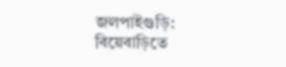জলপাইগুড়ি: বিয়েবাড়িতে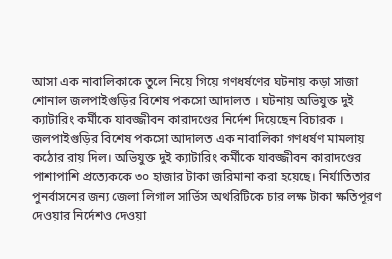আসা এক নাবালিকাকে তুলে নিয়ে গিয়ে গণধর্ষণের ঘটনায় কড়া সাজা শোনাল জলপাইগুড়ির বিশেষ পকসো আদালত । ঘটনায় অভিযুক্ত দুই ক্যাটারিং কর্মীকে যাবজ্জীবন কারাদণ্ডের নির্দেশ দিয়েছেন বিচারক ।
জলপাইগুড়ির বিশেষ পকসো আদালত এক নাবালিকা গণধর্ষণ মামলায় কঠোর রায় দিল। অভিযুক্ত দুই ক্যাটারিং কর্মীকে যাবজ্জীবন কারাদণ্ডের পাশাপাশি প্রত্যেককে ৩০ হাজার টাকা জরিমানা করা হয়েছে। নির্যাতিতার পুনর্বাসনের জন্য জেলা লিগাল সার্ভিস অথরিটিকে চার লক্ষ টাকা ক্ষতিপূরণ দেওয়ার নির্দেশও দেওয়া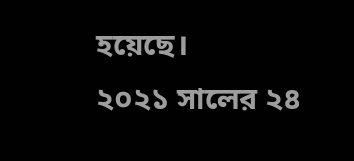হয়েছে।
২০২১ সালের ২৪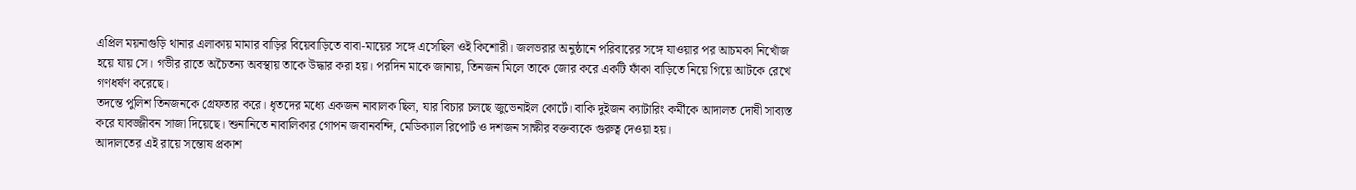এপ্রিল ময়নাগুড়ি থানার এলাকায় মামার বাড়ির বিয়েবাড়িতে বাবা-মায়ের সঙ্গে এসেছিল ওই কিশোরী। জলভরার অনুষ্ঠানে পরিবারের সঙ্গে যাওয়ার পর আচমকা নিখোঁজ হয়ে যায় সে। গভীর রাতে অচৈতন্য অবস্থায় তাকে উদ্ধার করা হয়। পরদিন মাকে জানায়, তিনজন মিলে তাকে জোর করে একটি ফাঁকা বাড়িতে নিয়ে গিয়ে আটকে রেখে গণধর্ষণ করেছে।
তদন্তে পুলিশ তিনজনকে গ্রেফতার করে। ধৃতদের মধ্যে একজন নাবালক ছিল, যার বিচার চলছে জুভেনাইল কোর্টে। বাকি দুইজন ক্যাটারিং কর্মীকে আদালত দোষী সাব্যস্ত করে যাবজ্জীবন সাজা দিয়েছে। শুনানিতে নাবালিকার গোপন জবানবন্দি, মেডিক্যাল রিপোর্ট ও দশজন সাক্ষীর বক্তব্যকে গুরুত্ব দেওয়া হয়।
আদালতের এই রায়ে সন্তোষ প্রকাশ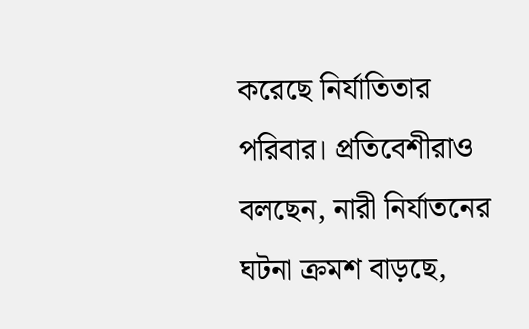করেছে নির্যাতিতার পরিবার। প্রতিবেশীরাও বলছেন, নারী নির্যাতনের ঘটনা ক্রমশ বাড়ছে,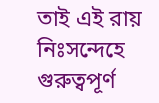তাই এই রায় নিঃসন্দেহে গুরুত্বপূর্ণ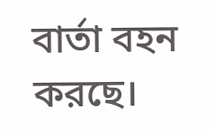বার্তা বহন করছে।